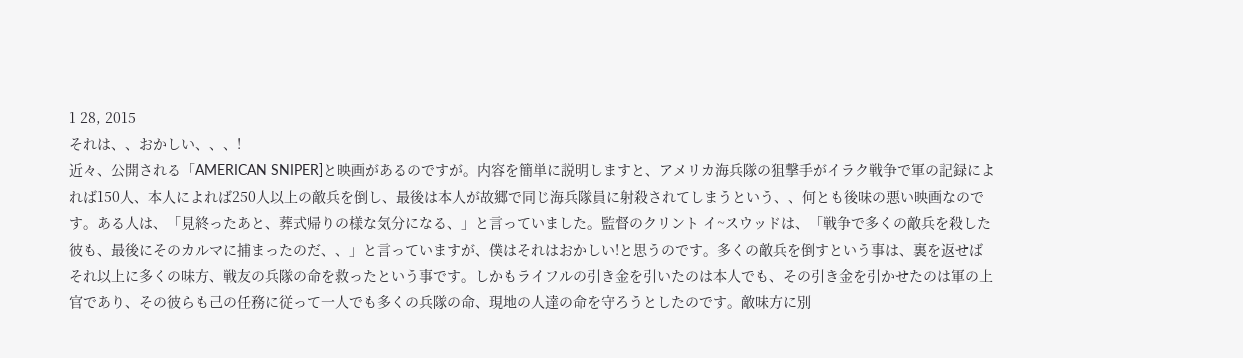1 28, 2015
それは、、おかしい、、、!
近々、公開される「AMERICAN SNIPER]と映画があるのですが。内容を簡単に説明しますと、アメリカ海兵隊の狙撃手がイラク戦争で軍の記録によれば150人、本人によれば250人以上の敵兵を倒し、最後は本人が故郷で同じ海兵隊員に射殺されてしまうという、、何とも後味の悪い映画なのです。ある人は、「見終ったあと、葬式帰りの様な気分になる、」と言っていました。監督のクリント イ~スウッドは、「戦争で多くの敵兵を殺した彼も、最後にそのカルマに捕まったのだ、、」と言っていますが、僕はそれはおかしい!と思うのです。多くの敵兵を倒すという事は、裏を返せばそれ以上に多くの味方、戦友の兵隊の命を救ったという事です。しかもライフルの引き金を引いたのは本人でも、その引き金を引かせたのは軍の上官であり、その彼らも己の任務に従って一人でも多くの兵隊の命、現地の人達の命を守ろうとしたのです。敵味方に別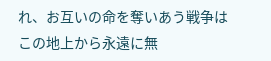れ、お互いの命を奪いあう戦争はこの地上から永遠に無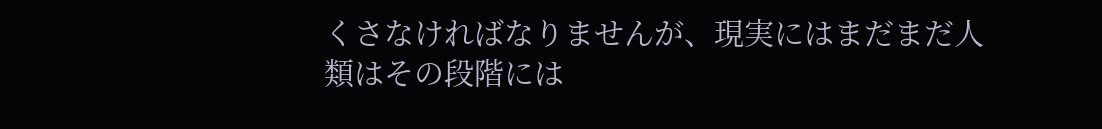くさなければなりませんが、現実にはまだまだ人類はその段階には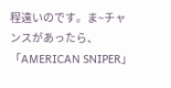程遠いのです。ま~チャンスがあったら、「AMERICAN SNIPER」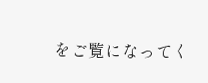をご覧になってく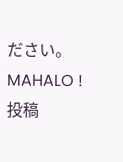ださい。 MAHALO !
投稿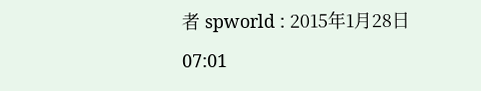者 spworld : 2015年1月28日 07:01